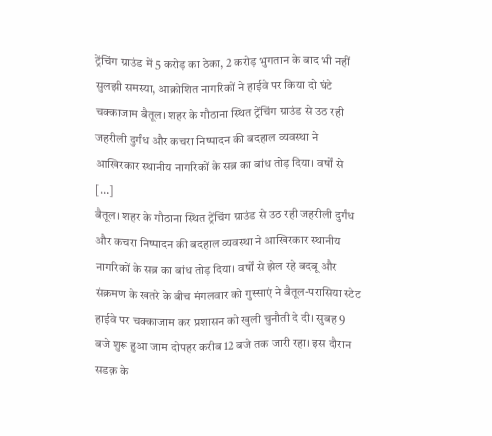ट्रेंचिंग ग्राउंड में 5 करोड़ का ठेका, 2 करोड़ भुगतान के बाद भी नहीं सुलझी समस्या, आक्रोशित नागरिकों ने हाईवे पर किया दो घंटे चक्काजाम बैतूल। शहर के गौठाना स्थित ट्रेंचिंग ग्राउंड से उठ रही जहरीली दुर्गंध और कचरा निष्पादन की बदहाल व्यवस्था ने आखिरकार स्थानीय नागरिकों के सब्र का बांध तोड़ दिया। वर्षों से […]
बैतूल। शहर के गौठाना स्थित ट्रेंचिंग ग्राउंड से उठ रही जहरीली दुर्गंध और कचरा निष्पादन की बदहाल व्यवस्था ने आखिरकार स्थानीय नागरिकों के सब्र का बांध तोड़ दिया। वर्षों से झेल रहे बदबू और संक्रमण के खतरे के बीच मंगलवार को गुस्साएं ने बैतूल-परासिया स्टेट हाईवे पर चक्काजाम कर प्रशासन को खुली चुनौती दे दी। सुबह 9 बजे शुरू हुआ जाम दोपहर करीब 12 बजे तक जारी रहा। इस दौरान सडक़ के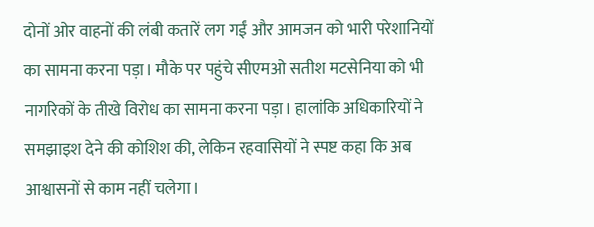दोनों ओर वाहनों की लंबी कतारें लग गईं और आमजन को भारी परेशानियों का सामना करना पड़ा। मौके पर पहुंचे सीएमओ सतीश मटसेनिया को भी नागरिकों के तीखे विरोध का सामना करना पड़ा। हालांकि अधिकारियों ने समझाइश देने की कोशिश की, लेकिन रहवासियों ने स्पष्ट कहा कि अब आश्वासनों से काम नहीं चलेगा।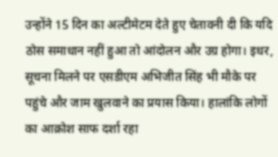उन्होंने 15 दिन का अल्टीमेटम देते हुए चेतावनी दी कि यदि ठोस समाधान नहीं हुआ तो आंदोलन और उग्र होगा। इधर, सूचना मिलने पर एसडीएम अभिजीत सिंह भी मौके पर पहुंचे और जाम खुलवाने का प्रयास किया। हालांकि लोगों का आक्रोश साफ दर्शा रहा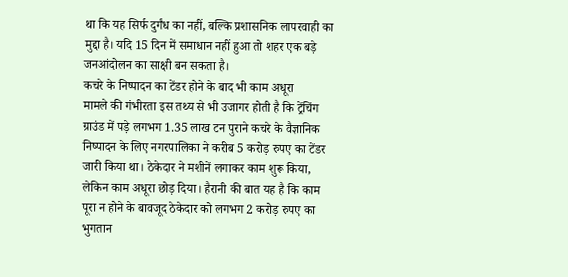था कि यह सिर्फ दुर्गंध का नहीं, बल्कि प्रशासनिक लापरवाही का मुद्दा है। यदि 15 दिन में समाधान नहीं हुआ तो शहर एक बड़े जनआंदोलन का साक्षी बन सकता है।
कचरे के निष्पादन का टेंडर होने के बाद भी काम अधूरा
मामले की गंभीरता इस तथ्य से भी उजागर होती है कि ट्रेंचिंग ग्राउंड में पड़े लगभग 1.35 लाख टन पुराने कचरे के वैज्ञानिक निष्पादन के लिए नगरपालिका ने करीब 5 करोड़ रुपए का टेंडर जारी किया था। ठेकेदार ने मशीनें लगाकर काम शुरू किया, लेकिन काम अधूरा छोड़ दिया। हैरानी की बात यह है कि काम पूरा न होने के बावजूद ठेकेदार को लगभग 2 करोड़ रुपए का भुगतान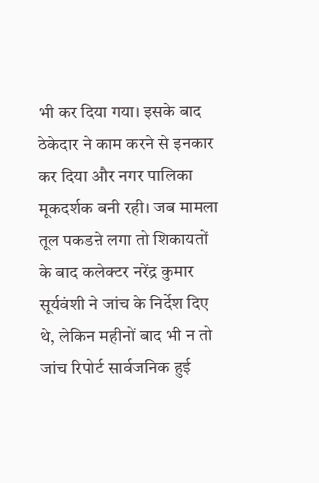भी कर दिया गया। इसके बाद ठेकेदार ने काम करने से इनकार कर दिया और नगर पालिका मूकदर्शक बनी रही। जब मामला तूल पकडऩे लगा तो शिकायतों के बाद कलेक्टर नरेंद्र कुमार सूर्यवंशी ने जांच के निर्देश दिए थे, लेकिन महीनों बाद भी न तो जांच रिपोर्ट सार्वजनिक हुई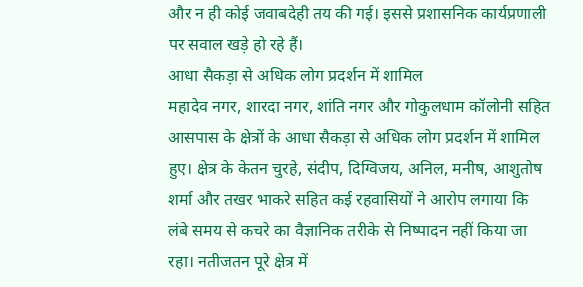और न ही कोई जवाबदेही तय की गई। इससे प्रशासनिक कार्यप्रणाली पर सवाल खड़े हो रहे हैं।
आधा सैकड़ा से अधिक लोग प्रदर्शन में शामिल
महादेव नगर, शारदा नगर, शांति नगर और गोकुलधाम कॉलोनी सहित आसपास के क्षेत्रों के आधा सैकड़ा से अधिक लोग प्रदर्शन में शामिल हुए। क्षेत्र के केतन चुरहे, संदीप, दिग्विजय, अनिल, मनीष, आशुतोष शर्मा और तखर भाकरे सहित कई रहवासियों ने आरोप लगाया कि लंबे समय से कचरे का वैज्ञानिक तरीके से निष्पादन नहीं किया जा रहा। नतीजतन पूरे क्षेत्र में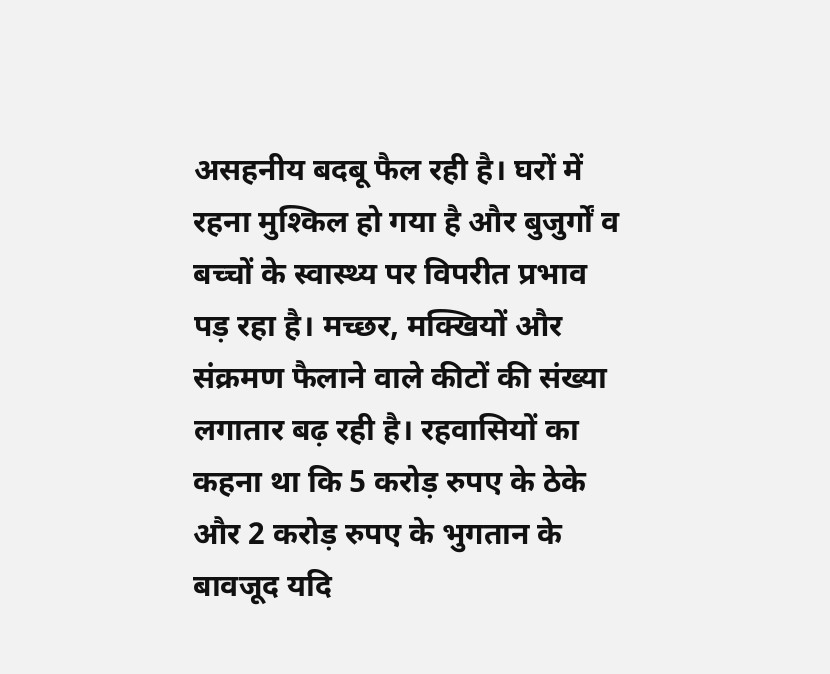असहनीय बदबू फैल रही है। घरों में रहना मुश्किल हो गया है और बुजुर्गों व बच्चों के स्वास्थ्य पर विपरीत प्रभाव पड़ रहा है। मच्छर, मक्खियों और संक्रमण फैलाने वाले कीटों की संख्या लगातार बढ़ रही है। रहवासियों का कहना था कि 5 करोड़ रुपए के ठेके और 2 करोड़ रुपए के भुगतान के बावजूद यदि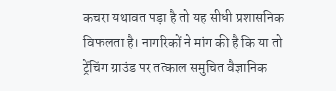कचरा यथावत पड़ा है तो यह सीधी प्रशासनिक विफलता है। नागरिकों ने मांग की है कि या तो ट्रेंचिंग ग्राउंड पर तत्काल समुचित वैज्ञानिक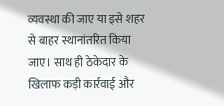व्यवस्था की जाए या इसे शहर से बाहर स्थानांतरित किया जाए। साथ ही ठेकेदार के खिलाफ कड़ी कार्रवाई और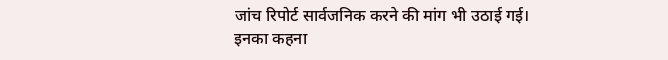जांच रिपोर्ट सार्वजनिक करने की मांग भी उठाई गई।
इनका कहना